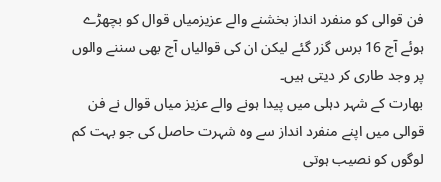فن قوالی کو منفرد انداز بخشنے والے عزیزمیاں قوال کو بچھڑے ہوئے آج 16 برس گزر گئے لیکن ان کی قوالیاں آج بھی سننے والوں پر وجد طاری کر دیتی ہیں۔
بھارت کے شہر دہلی میں پیدا ہونے والے عزیز میاں قوال نے فن قوالی میں اپنے منفرد انداز سے وہ شہرت حاصل کی جو بہت کم لوگوں کو نصیب ہوتی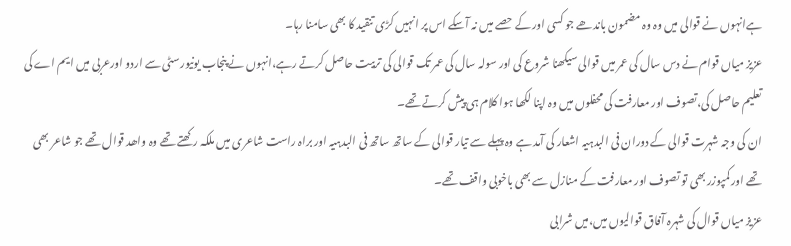ہےانہوں نے قوالی میں وہ وہ مضمون باندھے جو کسی اور کے حصے میں نہ آسکے اس پر انہیں کڑی تنقید کا بھی سامنا رہا۔
عزیز میاں قوام نے دس سال کی عمر میں قوالی سیکھنا شروع کی اور سولہ سال کی عمر تک قوالی کی تربیت حاصل کرتے رہے،انہوں نے پنجاب یونیورسٹی سے اردو اورعربی میں ایم اے کی تعلیم حاصل کی،تصوف اور معارفت کی محفلوں میں وہ اپنا لکھا ہوا کلام ہی پیش کرتے تھے۔
ان کی وجہ شہرت قوالی کے دوران فی البدہیہ اشعار کی آمد ہے وہ پہلے سے تیار قوالی کے ساتھ ساتھ فی البدہیہ اور براہ راست شاعری میں ملکہ رکھتے تھے وہ واھد قوال تھے جو شاعر بھی تھے اور کمپوزر بھی تو تصوف اور معارفت کے منازل سے بھی باخوبی واقف تھے۔
عزیز میاں قوال کی شہرہ آفاق قوالیوں میں،میں شرابی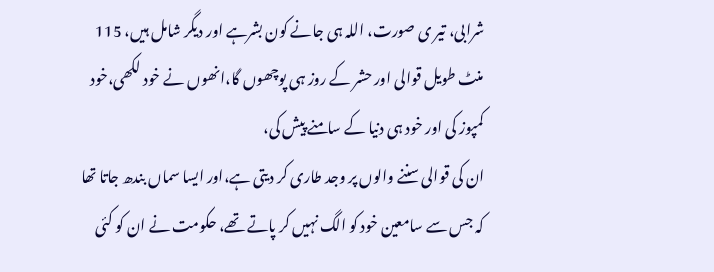شرابی، تیر ی صورت، اللہ ہی جانے کون بشرہے اور دیگر شامل ہیں، 115 منٹ طویل قوالی اور حشر کے روز ہی پوچھوں گا،انھوں نے خود لکھی،خود کمپوز کی اور خود ہی دنیا کے سامنے پیش کی،
ان کی قوالی سننے والوں پر وجد طاری کر دیتی ہے،اور ایسا سماں بندھ جاتا تھا کہ جس سے سامعین خود کو الگ نہیں کر پاتے تھے، حکومت نے ان کو کئی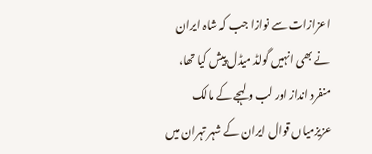اعزازات سے نوازا جب کہ شاہ ایران نے بھی انہیں گولڈ میڈل پیش کیا تھا،
منفرد انداز اور لب و لہجے کے مالک عزیزمیاں قوال ایران کے شہر تہران میں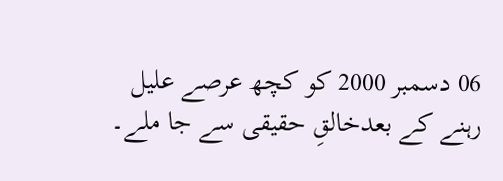06 دسمبر 2000 کو کچھ عرصے علیل رہنے کے بعدخالقِ حقیقی سے جا ملے۔